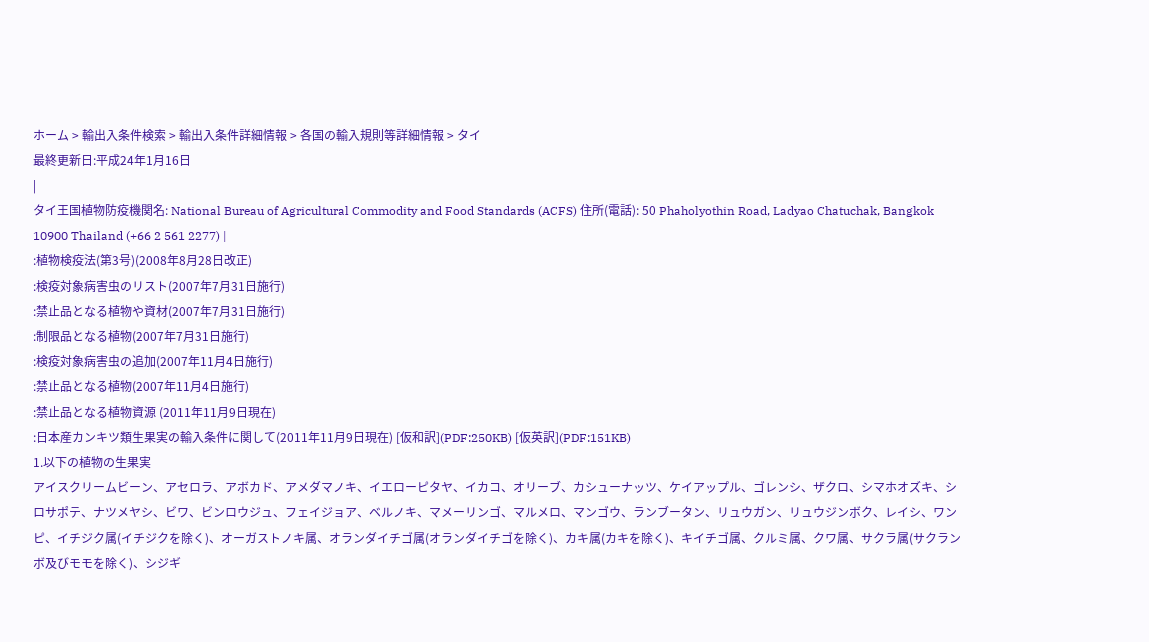ホーム > 輸出入条件検索 > 輸出入条件詳細情報 > 各国の輸入規則等詳細情報 > タイ
最終更新日:平成24年1月16日
|
タイ王国植物防疫機関名: National Bureau of Agricultural Commodity and Food Standards (ACFS) 住所(電話): 50 Phaholyothin Road, Ladyao Chatuchak, Bangkok 10900 Thailand (+66 2 561 2277) |
:植物検疫法(第3号)(2008年8月28日改正)
:検疫対象病害虫のリスト(2007年7月31日施行)
:禁止品となる植物や資材(2007年7月31日施行)
:制限品となる植物(2007年7月31日施行)
:検疫対象病害虫の追加(2007年11月4日施行)
:禁止品となる植物(2007年11月4日施行)
:禁止品となる植物資源 (2011年11月9日現在)
:日本産カンキツ類生果実の輸入条件に関して(2011年11月9日現在) [仮和訳](PDF:250KB) [仮英訳](PDF:151KB)
1.以下の植物の生果実
アイスクリームビーン、アセロラ、アボカド、アメダマノキ、イエローピタヤ、イカコ、オリーブ、カシューナッツ、ケイアップル、ゴレンシ、ザクロ、シマホオズキ、シロサポテ、ナツメヤシ、ビワ、ビンロウジュ、フェイジョア、ベルノキ、マメーリンゴ、マルメロ、マンゴウ、ランブータン、リュウガン、リュウジンボク、レイシ、ワンピ、イチジク属(イチジクを除く)、オーガストノキ属、オランダイチゴ属(オランダイチゴを除く)、カキ属(カキを除く)、キイチゴ属、クルミ属、クワ属、サクラ属(サクランボ及びモモを除く)、シジギ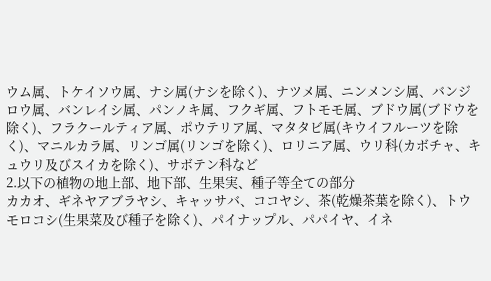ウム属、トケイソウ属、ナシ属(ナシを除く)、ナツメ属、ニンメンシ属、バンジロウ属、バンレイシ属、パンノキ属、フクギ属、フトモモ属、ブドウ属(ブドウを除く)、フラクールティア属、ポウテリア属、マタタビ属(キウイフルーツを除く)、マニルカラ属、リンゴ属(リンゴを除く)、ロリニア属、ウリ科(カボチャ、キュウリ及びスイカを除く)、サボテン科など
2.以下の植物の地上部、地下部、生果実、種子等全ての部分
カカオ、ギネヤアブラヤシ、キャッサバ、ココヤシ、茶(乾燥茶葉を除く)、トウモロコシ(生果菜及び種子を除く)、パイナップル、パパイヤ、イネ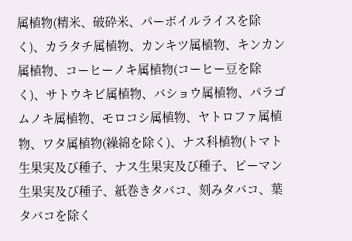属植物(精米、破砕米、パーボイルライスを除く)、カラタチ属植物、カンキツ属植物、キンカン属植物、コーヒーノキ属植物(コーヒー豆を除く)、サトウキビ属植物、バショウ属植物、パラゴムノキ属植物、モロコシ属植物、ヤトロファ属植物、ワタ属植物(繰綿を除く)、ナス科植物(トマト生果実及び種子、ナス生果実及び種子、ピーマン生果実及び種子、紙巻きタバコ、刻みタバコ、葉タバコを除く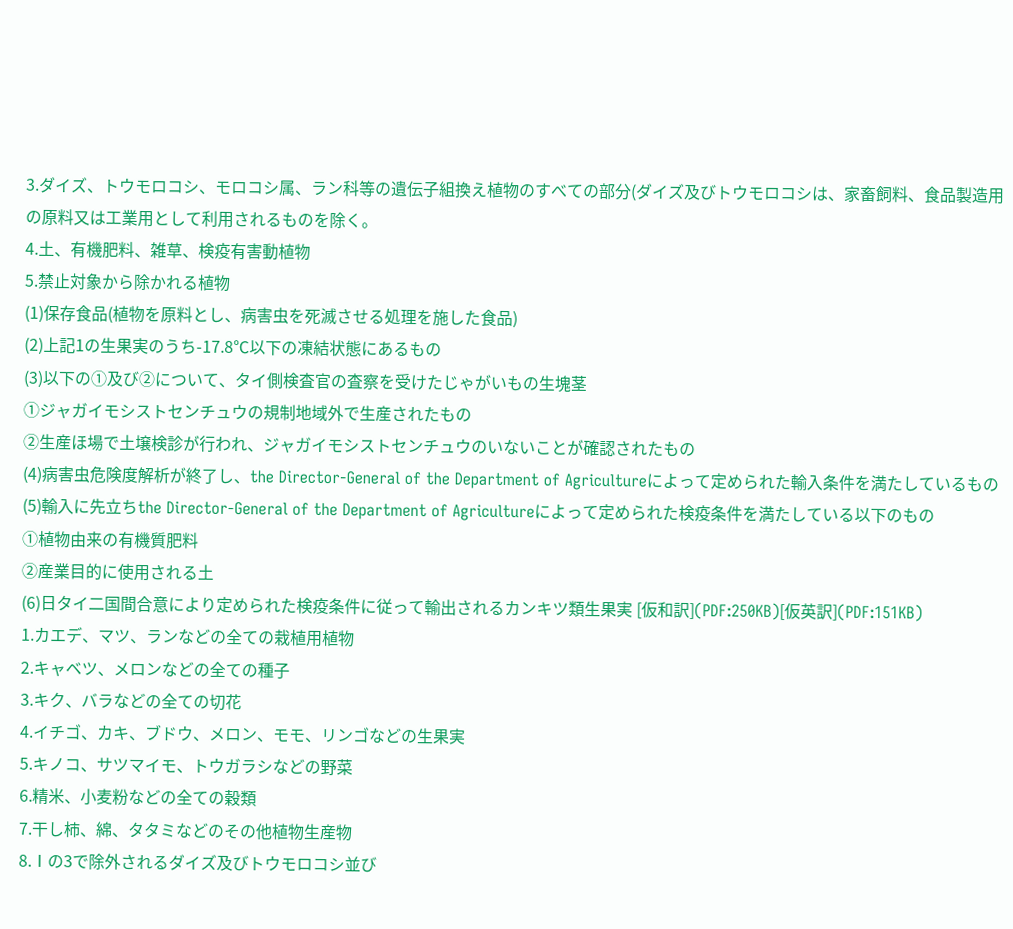3.ダイズ、トウモロコシ、モロコシ属、ラン科等の遺伝子組換え植物のすべての部分(ダイズ及びトウモロコシは、家畜飼料、食品製造用の原料又は工業用として利用されるものを除く。
4.土、有機肥料、雑草、検疫有害動植物
5.禁止対象から除かれる植物
(1)保存食品(植物を原料とし、病害虫を死滅させる処理を施した食品)
(2)上記1の生果実のうち-17.8℃以下の凍結状態にあるもの
(3)以下の①及び②について、タイ側検査官の査察を受けたじゃがいもの生塊茎
①ジャガイモシストセンチュウの規制地域外で生産されたもの
②生産ほ場で土壌検診が行われ、ジャガイモシストセンチュウのいないことが確認されたもの
(4)病害虫危険度解析が終了し、the Director-General of the Department of Agricultureによって定められた輸入条件を満たしているもの
(5)輸入に先立ちthe Director-General of the Department of Agricultureによって定められた検疫条件を満たしている以下のもの
①植物由来の有機質肥料
②産業目的に使用される土
(6)日タイ二国間合意により定められた検疫条件に従って輸出されるカンキツ類生果実 [仮和訳](PDF:250KB)[仮英訳](PDF:151KB)
1.カエデ、マツ、ランなどの全ての栽植用植物
2.キャベツ、メロンなどの全ての種子
3.キク、バラなどの全ての切花
4.イチゴ、カキ、ブドウ、メロン、モモ、リンゴなどの生果実
5.キノコ、サツマイモ、トウガラシなどの野菜
6.精米、小麦粉などの全ての穀類
7.干し柿、綿、タタミなどのその他植物生産物
8.Ⅰの3で除外されるダイズ及びトウモロコシ並び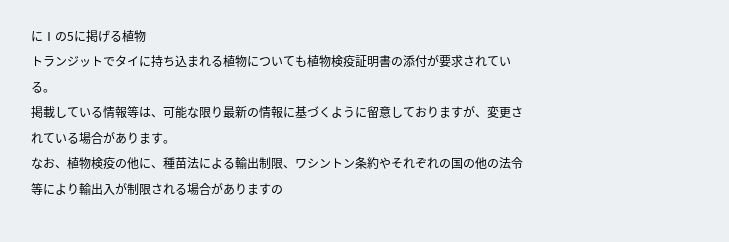にⅠの5に掲げる植物
トランジットでタイに持ち込まれる植物についても植物検疫証明書の添付が要求されている。
掲載している情報等は、可能な限り最新の情報に基づくように留意しておりますが、変更されている場合があります。
なお、植物検疫の他に、種苗法による輸出制限、ワシントン条約やそれぞれの国の他の法令等により輸出入が制限される場合がありますの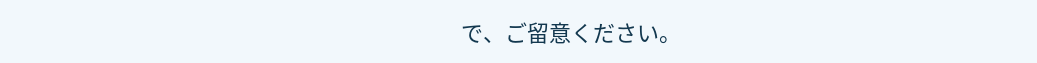で、ご留意ください。